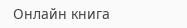Онлайн книга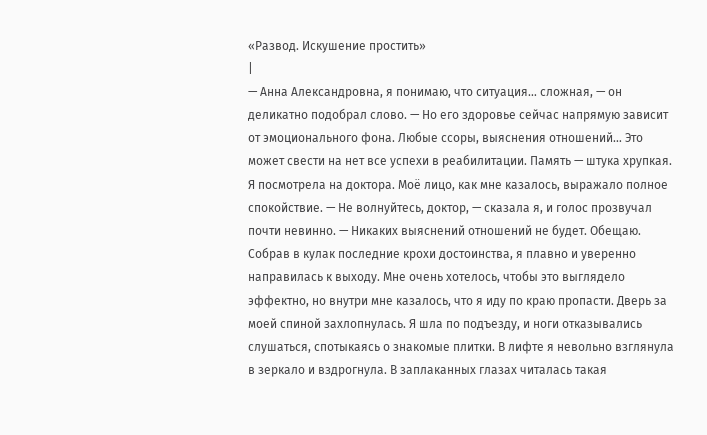«Развод. Искушение простить»
|
— Анна Александровна, я понимаю, что ситуация… сложная, — он деликатно подобрал слово. — Но его здоровье сейчас напрямую зависит от эмоционального фона. Любые ссоры, выяснения отношений… Это может свести на нет все успехи в реабилитации. Память — штука хрупкая. Я посмотрела на доктора. Моё лицо, как мне казалось, выражало полное спокойствие. — Не волнуйтесь, доктор, — сказала я, и голос прозвучал почти невинно. — Никаких выяснений отношений не будет. Обещаю. Собрав в кулак последние крохи достоинства, я плавно и уверенно направилась к выходу. Мне очень хотелось, чтобы это выглядело эффектно, но внутри мне казалось, что я иду по краю пропасти. Дверь за моей спиной захлопнулась. Я шла по подъезду, и ноги отказывались слушаться, спотыкаясь о знакомые плитки. В лифте я невольно взглянула в зеркало и вздрогнула. В заплаканных глазах читалась такая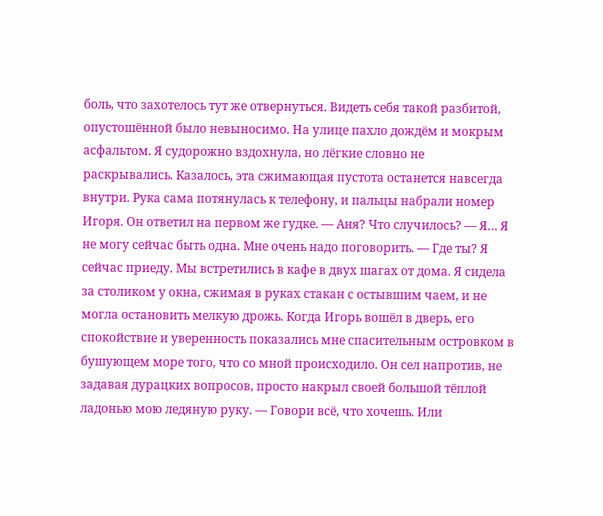боль, что захотелось тут же отвернуться. Видеть себя такой разбитой, опустошённой было невыносимо. На улице пахло дождём и мокрым асфальтом. Я судорожно вздохнула, но лёгкие словно не раскрывались. Казалось, эта сжимающая пустота останется навсегда внутри. Рука сама потянулась к телефону, и пальцы набрали номер Игоря. Он ответил на первом же гудке. — Аня? Что случилось? — Я… Я не могу сейчас быть одна. Мне очень надо поговорить. — Где ты? Я сейчас приеду. Мы встретились в кафе в двух шагах от дома. Я сидела за столиком у окна, сжимая в руках стакан с остывшим чаем, и не могла остановить мелкую дрожь. Когда Игорь вошёл в дверь, его спокойствие и уверенность показались мне спасительным островком в бушующем море того, что со мной происходило. Он сел напротив, не задавая дурацких вопросов, просто накрыл своей большой тёплой ладонью мою ледяную руку. — Говори всё, что хочешь. Или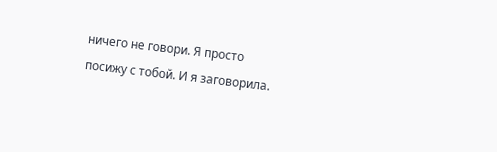ничего не говори. Я просто посижу с тобой. И я заговорила.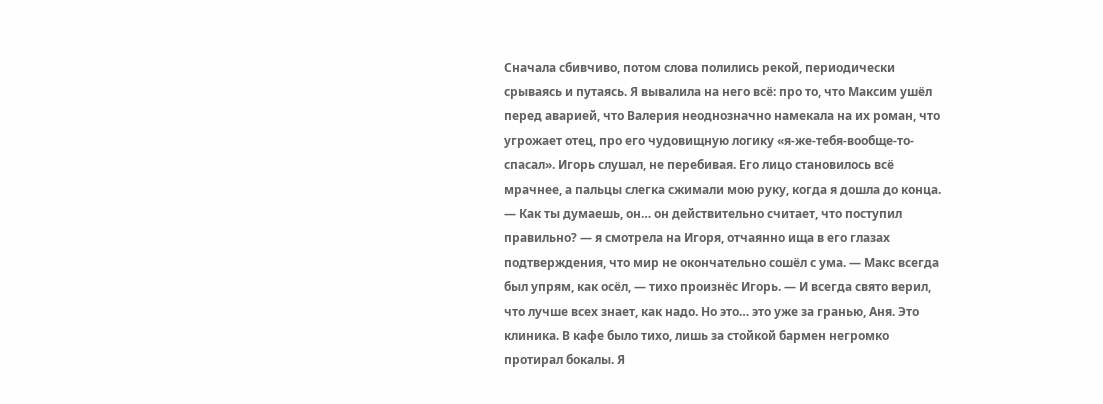Сначала сбивчиво, потом слова полились рекой, периодически срываясь и путаясь. Я вывалила на него всё: про то, что Максим ушёл перед аварией, что Валерия неоднозначно намекала на их роман, что угрожает отец, про его чудовищную логику «я-же-тебя-вообще-то-спасал». Игорь слушал, не перебивая. Его лицо становилось всё мрачнее, а пальцы слегка сжимали мою руку, когда я дошла до конца. — Как ты думаешь, он… он действительно считает, что поступил правильно? — я смотрела на Игоря, отчаянно ища в его глазах подтверждения, что мир не окончательно сошёл с ума. — Макс всегда был упрям, как осёл, — тихо произнёс Игорь. — И всегда свято верил, что лучше всех знает, как надо. Но это… это уже за гранью, Аня. Это клиника. В кафе было тихо, лишь за стойкой бармен негромко протирал бокалы. Я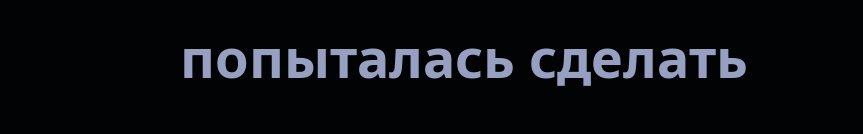попыталась сделать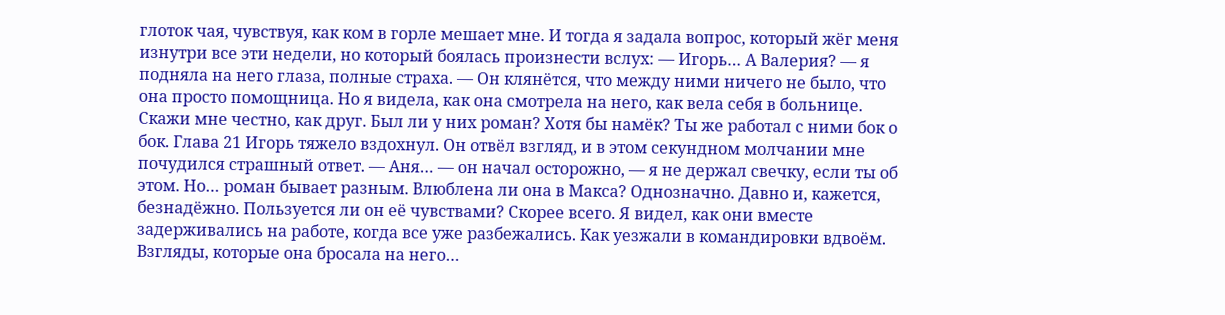глоток чая, чувствуя, как ком в горле мешает мне. И тогда я задала вопрос, который жёг меня изнутри все эти недели, но который боялась произнести вслух: — Игорь… А Валерия? — я подняла на него глаза, полные страха. — Он клянётся, что между ними ничего не было, что она просто помощница. Но я видела, как она смотрела на него, как вела себя в больнице. Скажи мне честно, как друг. Был ли у них роман? Хотя бы намёк? Ты же работал с ними бок о бок. Глава 21 Игорь тяжело вздохнул. Он отвёл взгляд, и в этом секундном молчании мне почудился страшный ответ. — Аня… — он начал осторожно, — я не держал свечку, если ты об этом. Но… роман бывает разным. Влюблена ли она в Макса? Однозначно. Давно и, кажется, безнадёжно. Пользуется ли он её чувствами? Скорее всего. Я видел, как они вместе задерживались на работе, когда все уже разбежались. Как уезжали в командировки вдвоём. Взгляды, которые она бросала на него…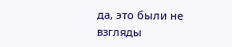да, это были не взгляды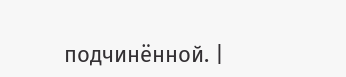подчинённой. |